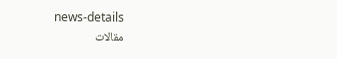news-details
مقالات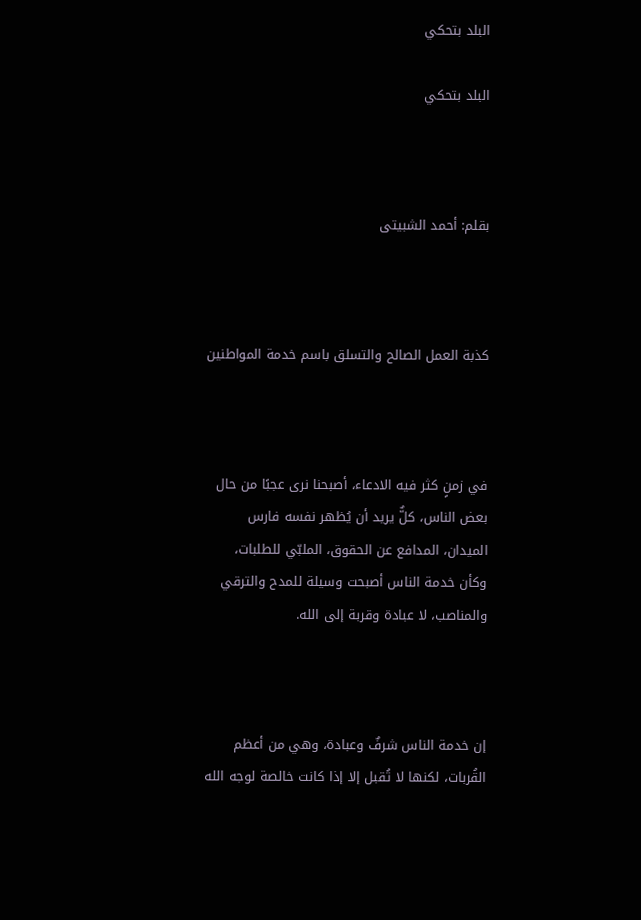البلد بتحكي

البلد بتحكي



بقلم: أحمد الشبيتى



كذبة العمل الصالح والتسلق باسم خدمة المواطنين



في زمنٍ كثر فيه الادعاء، أصبحنا نرى عجبًا من حال بعض الناس، كلٌّ يريد أن يُظهر نفسه فارس الميدان، المدافع عن الحقوق، الملبّي للطلبات، وكأن خدمة الناس أصبحت وسيلة للمدح والترقي والمناصب، لا عبادة وقربة إلى الله.



إن خدمة الناس شرفٌ وعبادة، وهي من أعظم القُربات، لكنها لا تُقبل إلا إذا كانت خالصة لوجه الله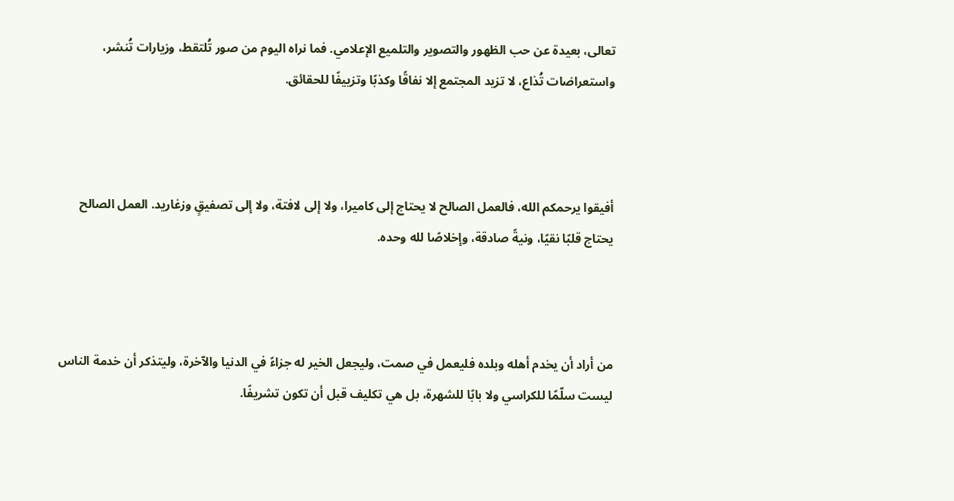تعالى، بعيدة عن حب الظهور والتصوير والتلميع الإعلامي. فما نراه اليوم من صور تُلتقط، وزيارات تُنشر، واستعراضات تُذاع، لا تزيد المجتمع إلا نفاقًا وكذبًا وتزييفًا للحقائق.



أفيقوا يرحمكم الله، فالعمل الصالح لا يحتاج إلى كاميرا، ولا إلى لافتة، ولا إلى تصفيقٍ وزغاريد. العمل الصالح يحتاج قلبًا نقيًا، ونيةً صادقة، وإخلاصًا لله وحده.



من أراد أن يخدم أهله وبلده فليعمل في صمت، وليجعل الخير له جزاءً في الدنيا والآخرة، وليتذكر أن خدمة الناس ليست سلّمًا للكراسي ولا بابًا للشهرة، بل هي تكليف قبل أن تكون تشريفًا.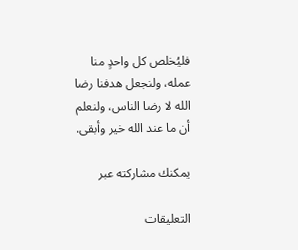فليُخلص كل واحدٍ منا عمله، ولنجعل هدفنا رضا الله لا رضا الناس، ولنعلم أن ما عند الله خير وأبقى.

يمكنك مشاركته عبر

التعليقات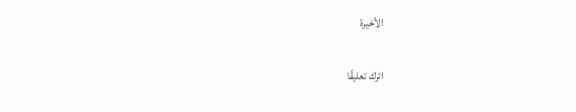الأخيرة

اترك تعليقًا